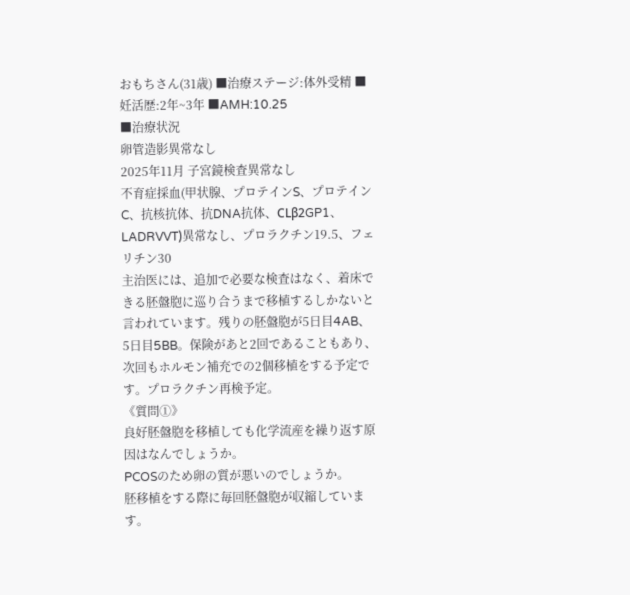おもちさん(31歳) ■治療ステージ:体外受精 ■妊活歴:2年~3年 ■AMH:10.25
■治療状況
卵管造影異常なし
2025年11月 子宮鏡検査異常なし
不育症採血(甲状腺、プロテインS、プロテインC、抗核抗体、抗DNA抗体、CLβ2GP1、LADRVVT)異常なし、プロラクチン19.5、フェリチン30
主治医には、追加で必要な検査はなく、着床できる胚盤胞に巡り合うまで移植するしかないと言われています。残りの胚盤胞が5日目4AB、
5日目5BB。保険があと2回であることもあり、次回もホルモン補充での2個移植をする予定です。プロラクチン再検予定。
《質問①》
良好胚盤胞を移植しても化学流産を繰り返す原因はなんでしょうか。
PCOSのため卵の質が悪いのでしょうか。
胚移植をする際に毎回胚盤胞が収縮しています。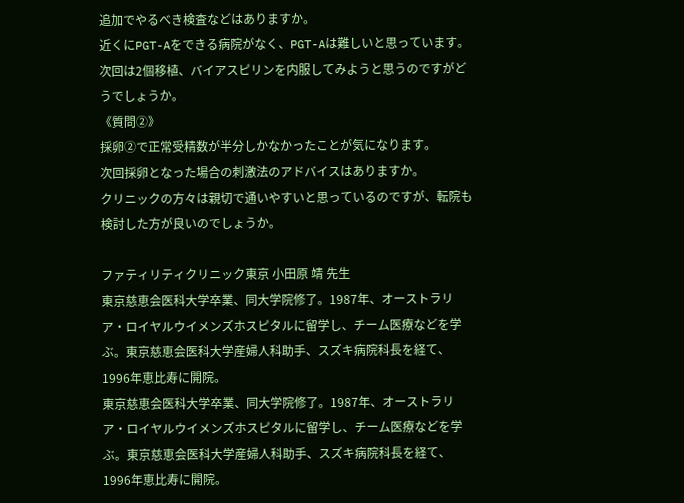追加でやるべき検査などはありますか。
近くにPGT-Aをできる病院がなく、PGT-Aは難しいと思っています。
次回は2個移植、バイアスピリンを内服してみようと思うのですがどうでしょうか。
《質問②》
採卵②で正常受精数が半分しかなかったことが気になります。
次回採卵となった場合の刺激法のアドバイスはありますか。
クリニックの方々は親切で通いやすいと思っているのですが、転院も検討した方が良いのでしょうか。

ファティリティクリニック東京 小田原 靖 先生
東京慈恵会医科大学卒業、同大学院修了。1987年、オーストラリア・ロイヤルウイメンズホスピタルに留学し、チーム医療などを学ぶ。東京慈恵会医科大学産婦人科助手、スズキ病院科長を経て、1996年恵比寿に開院。
東京慈恵会医科大学卒業、同大学院修了。1987年、オーストラリア・ロイヤルウイメンズホスピタルに留学し、チーム医療などを学ぶ。東京慈恵会医科大学産婦人科助手、スズキ病院科長を経て、1996年恵比寿に開院。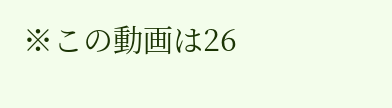※この動画は26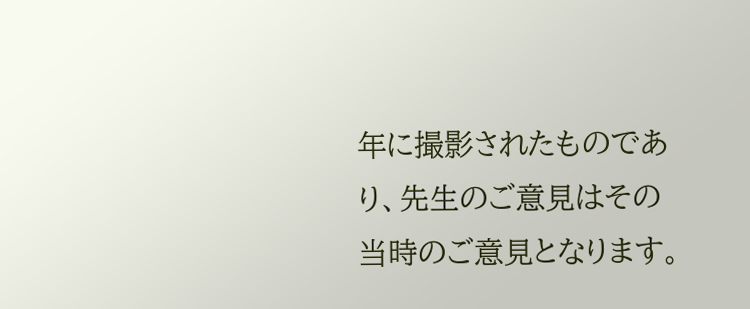年に撮影されたものであり、先生のご意見はその当時のご意見となります。